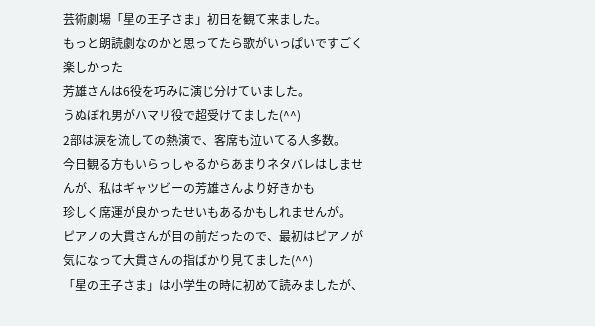芸術劇場「星の王子さま」初日を観て来ました。
もっと朗読劇なのかと思ってたら歌がいっぱいですごく楽しかった
芳雄さんは6役を巧みに演じ分けていました。
うぬぼれ男がハマリ役で超受けてました(^^)
2部は涙を流しての熱演で、客席も泣いてる人多数。
今日観る方もいらっしゃるからあまりネタバレはしませんが、私はギャツビーの芳雄さんより好きかも
珍しく席運が良かったせいもあるかもしれませんが。
ピアノの大貫さんが目の前だったので、最初はピアノが気になって大貫さんの指ばかり見てました(^^)
「星の王子さま」は小学生の時に初めて読みましたが、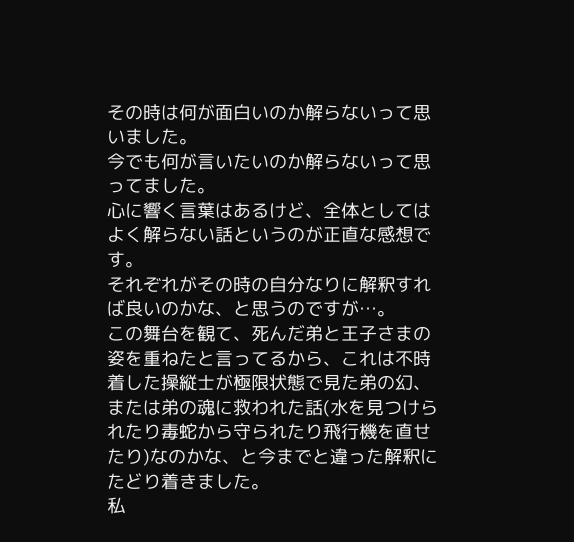その時は何が面白いのか解らないって思いました。
今でも何が言いたいのか解らないって思ってました。
心に響く言葉はあるけど、全体としてはよく解らない話というのが正直な感想です。
それぞれがその時の自分なりに解釈すれば良いのかな、と思うのですが…。
この舞台を観て、死んだ弟と王子さまの姿を重ねたと言ってるから、これは不時着した操縦士が極限状態で見た弟の幻、または弟の魂に救われた話(水を見つけられたり毒蛇から守られたり飛行機を直せたり)なのかな、と今までと違った解釈にたどり着きました。
私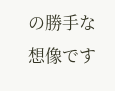の勝手な想像です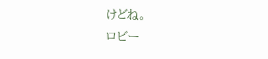けどね。
ロビー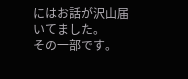にはお話が沢山届いてました。
その一部です。